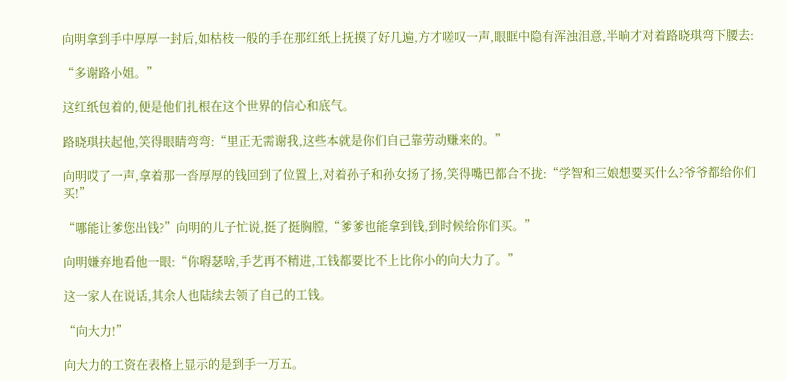向明拿到手中厚厚一封后,如枯枝一般的手在那红纸上抚摸了好几遍,方才嗟叹一声,眼眶中隐有浑浊泪意,半晌才对着路晓琪弯下腰去:

“多谢路小姐。”

这红纸包着的,便是他们扎根在这个世界的信心和底气。

路晓琪扶起他,笑得眼睛弯弯:“里正无需谢我,这些本就是你们自己靠劳动赚来的。”

向明哎了一声,拿着那一沓厚厚的钱回到了位置上,对着孙子和孙女扬了扬,笑得嘴巴都合不拢:“学智和三娘想要买什么?爷爷都给你们买!”

“哪能让爹您出钱?”向明的儿子忙说,挺了挺胸膛,“爹爹也能拿到钱,到时候给你们买。”

向明嫌弃地看他一眼:“你嘚瑟啥,手艺再不精进,工钱都要比不上比你小的向大力了。”

这一家人在说话,其余人也陆续去领了自己的工钱。

“向大力!”

向大力的工资在表格上显示的是到手一万五。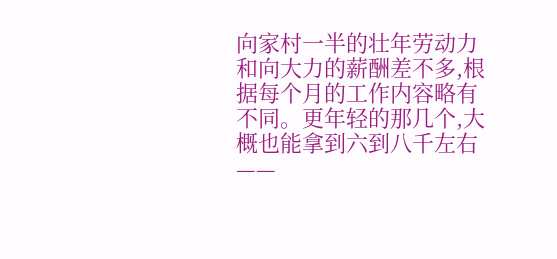向家村一半的壮年劳动力和向大力的薪酬差不多,根据每个月的工作内容略有不同。更年轻的那几个,大概也能拿到六到八千左右——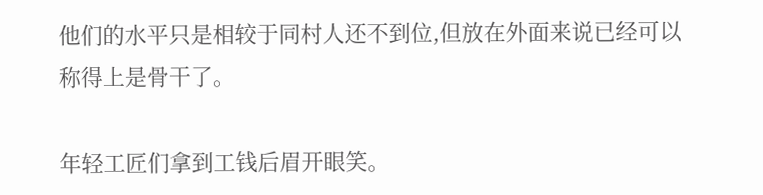他们的水平只是相较于同村人还不到位,但放在外面来说已经可以称得上是骨干了。

年轻工匠们拿到工钱后眉开眼笑。